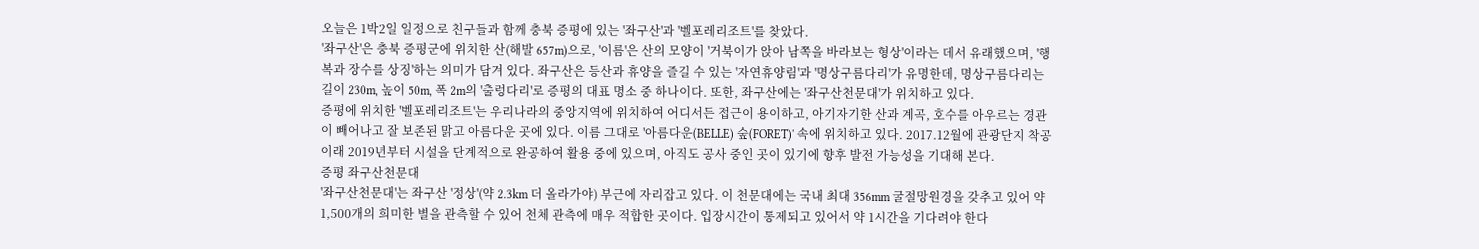오늘은 1박2일 일정으로 친구들과 함께 충북 증평에 있는 '좌구산'과 '벨포레리조트'를 찾았다.
'좌구산'은 충북 증평군에 위치한 산(해발 657m)으로, '이름'은 산의 모양이 '거북이가 앉아 남쪽을 바라보는 형상'이라는 데서 유래했으며, '행복과 장수를 상징'하는 의미가 담겨 있다. 좌구산은 등산과 휴양을 즐길 수 있는 '자연휴양림'과 '명상구름다리'가 유명한데, 명상구름다리는 길이 230m, 높이 50m, 폭 2m의 '출렁다리'로 증평의 대표 명소 중 하나이다. 또한, 좌구산에는 '좌구산천문대'가 위치하고 있다.
증평에 위치한 '벨포레리조트'는 우리나라의 중앙지역에 위치하여 어디서든 접근이 용이하고, 아기자기한 산과 계곡, 호수를 아우르는 경관이 빼어나고 잘 보존된 맑고 아름다운 곳에 있다. 이름 그대로 '아름다운(BELLE) 숲(FORET)' 속에 위치하고 있다. 2017.12월에 관광단지 착공이래 2019년부터 시설을 단계적으로 완공하여 활용 중에 있으며, 아직도 공사 중인 곳이 있기에 향후 발전 가능성을 기대해 본다.
증평 좌구산천문대
'좌구산천문대'는 좌구산 '정상'(약 2.3km 더 올라가야) 부근에 자리잡고 있다. 이 천문대에는 국내 최대 356mm 굴절망원경을 갖추고 있어 약 1,500개의 희미한 별을 관측할 수 있어 천체 관측에 매우 적합한 곳이다. 입장시간이 통제되고 있어서 약 1시간을 기다려야 한다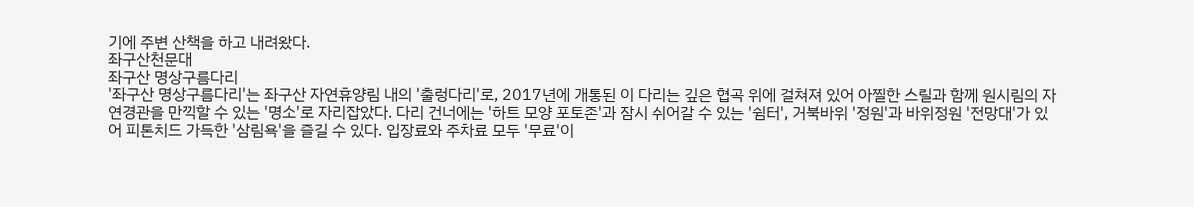기에 주변 산책을 하고 내려왔다.
좌구산천문대
좌구산 명상구름다리
'좌구산 명상구름다리'는 좌구산 자연휴양림 내의 '출렁다리'로, 2017년에 개통된 이 다리는 깊은 협곡 위에 걸쳐져 있어 아찔한 스릴과 함께 원시림의 자연경관을 만끽할 수 있는 '명소'로 자리잡았다. 다리 건너에는 '하트 모양 포토존'과 잠시 쉬어갈 수 있는 '쉼터', 거북바위 '정원'과 바위정원 '전망대'가 있어 피톤치드 가득한 '삼림욕'을 즐길 수 있다. 입장료와 주차료 모두 '무료'이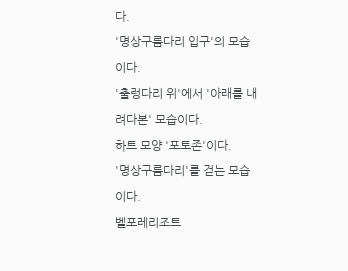다.
'명상구름다리 입구'의 모습이다.
'출렁다리 위'에서 '아래를 내려다본' 모습이다.
하트 모양 '포토존'이다.
'명상구름다리'를 걷는 모습이다.
벨포레리조트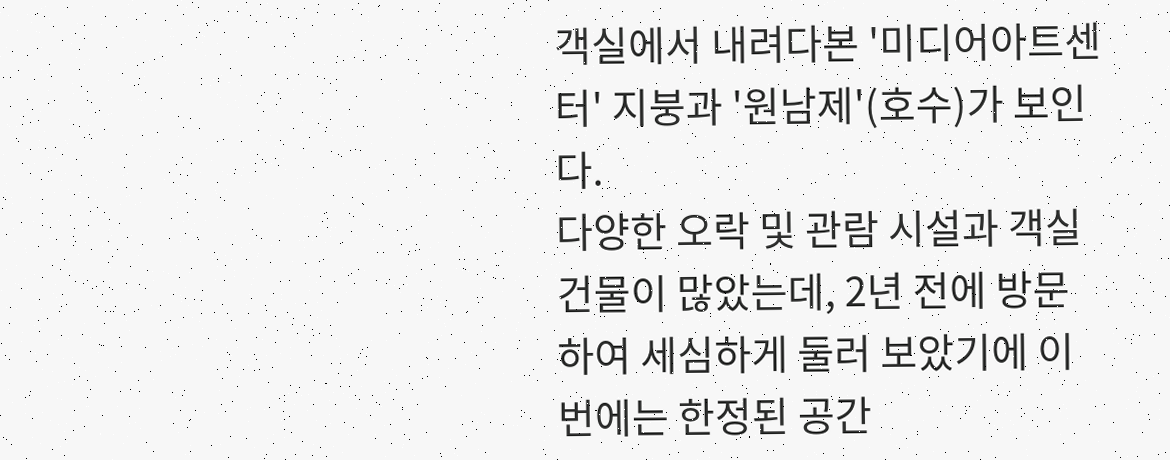객실에서 내려다본 '미디어아트센터' 지붕과 '원남제'(호수)가 보인다.
다양한 오락 및 관람 시설과 객실 건물이 많았는데, 2년 전에 방문하여 세심하게 둘러 보았기에 이번에는 한정된 공간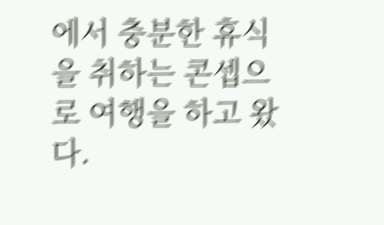에서 충분한 휴식을 취하는 콘셉으로 여행을 하고 왔다.